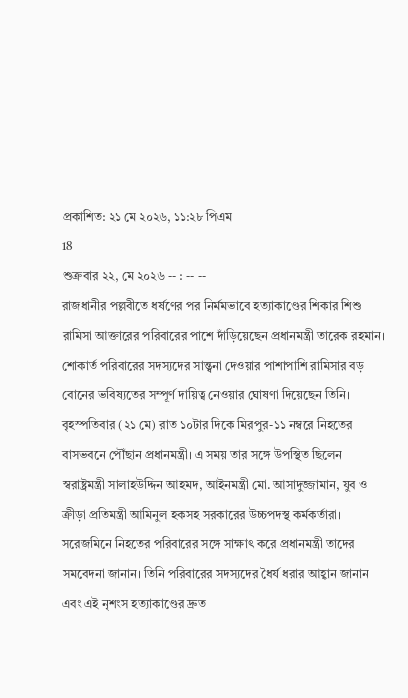প্রকাশিত: ২১ মে ২০২৬, ১১:২৮ পিএম
18
শুক্রবার ২২, মে ২০২৬ -- : -- --
রাজধানীর পল্লবীতে ধর্ষণের পর নির্মমভাবে হত্যাকাণ্ডের শিকার শিশু রামিসা আক্তারের পরিবারের পাশে দাঁড়িয়েছেন প্রধানমন্ত্রী তারেক রহমান। শোকার্ত পরিবারের সদস্যদের সান্ত্বনা দেওয়ার পাশাপাশি রামিসার বড় বোনের ভবিষ্যতের সম্পূর্ণ দায়িত্ব নেওয়ার ঘোষণা দিয়েছেন তিনি।
বৃহস্পতিবার (২১ মে) রাত ১০টার দিকে মিরপুর-১১ নম্বরে নিহতের বাসভবনে পৌঁছান প্রধানমন্ত্রী। এ সময় তার সঙ্গে উপস্থিত ছিলেন স্বরাষ্ট্রমন্ত্রী সালাহউদ্দিন আহমদ, আইনমন্ত্রী মো. আসাদুজ্জামান, যুব ও ক্রীড়া প্রতিমন্ত্রী আমিনুল হকসহ সরকারের উচ্চপদস্থ কর্মকর্তারা।
সরেজমিনে নিহতের পরিবারের সঙ্গে সাক্ষাৎ করে প্রধানমন্ত্রী তাদের সমবেদনা জানান। তিনি পরিবারের সদস্যদের ধৈর্য ধরার আহ্বান জানান এবং এই নৃশংস হত্যাকাণ্ডের দ্রুত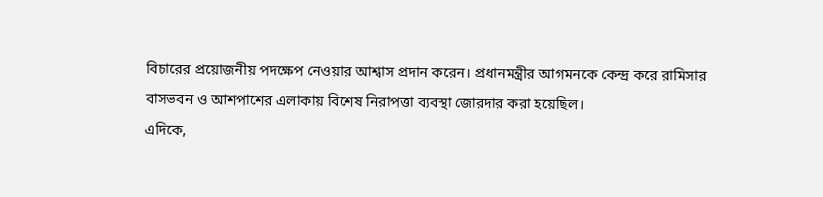বিচারের প্রয়োজনীয় পদক্ষেপ নেওয়ার আশ্বাস প্রদান করেন। প্রধানমন্ত্রীর আগমনকে কেন্দ্র করে রামিসার বাসভবন ও আশপাশের এলাকায় বিশেষ নিরাপত্তা ব্যবস্থা জোরদার করা হয়েছিল।
এদিকে,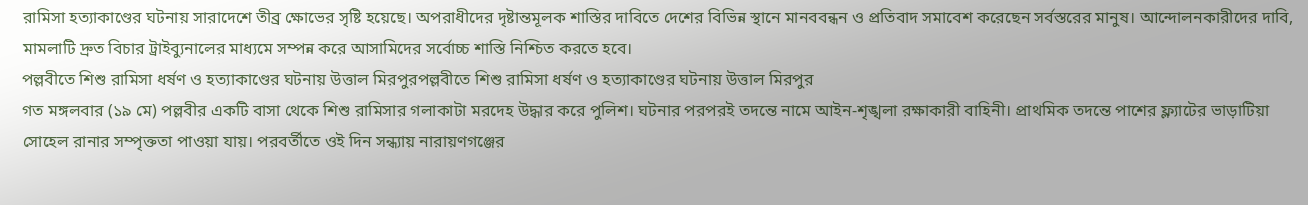রামিসা হত্যাকাণ্ডের ঘটনায় সারাদেশে তীব্র ক্ষোভের সৃষ্টি হয়েছে। অপরাধীদের দৃষ্টান্তমূলক শাস্তির দাবিতে দেশের বিভিন্ন স্থানে মানববন্ধন ও প্রতিবাদ সমাবেশ করেছেন সর্বস্তরের মানুষ। আন্দোলনকারীদের দাবি, মামলাটি দ্রুত বিচার ট্রাইব্যুনালের মাধ্যমে সম্পন্ন করে আসামিদের সর্বোচ্চ শাস্তি নিশ্চিত করতে হবে।
পল্লবীতে শিশু রামিসা ধর্ষণ ও হত্যাকাণ্ডের ঘটনায় উত্তাল মিরপুরপল্লবীতে শিশু রামিসা ধর্ষণ ও হত্যাকাণ্ডের ঘটনায় উত্তাল মিরপুর
গত মঙ্গলবার (১৯ মে) পল্লবীর একটি বাসা থেকে শিশু রামিসার গলাকাটা মরদেহ উদ্ধার করে পুলিশ। ঘটনার পরপরই তদন্তে নামে আইন-শৃঙ্খলা রক্ষাকারী বাহিনী। প্রাথমিক তদন্তে পাশের ফ্ল্যাটের ভাড়াটিয়া সোহেল রানার সম্পৃক্ততা পাওয়া যায়। পরবর্তীতে ওই দিন সন্ধ্যায় নারায়ণগঞ্জের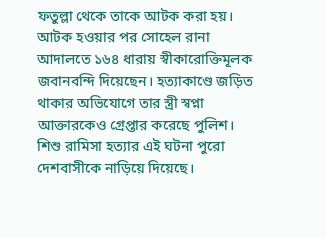ফতুল্লা থেকে তাকে আটক করা হয়। আটক হওয়ার পর সোহেল রানা আদালতে ১৬৪ ধারায় স্বীকারোক্তিমূলক জবানবন্দি দিয়েছেন। হত্যাকাণ্ডে জড়িত থাকার অভিযোগে তার স্ত্রী স্বপ্না আক্তারকেও গ্রেপ্তার করেছে পুলিশ।
শিশু রামিসা হত্যার এই ঘটনা পুরো দেশবাসীকে নাড়িয়ে দিয়েছে।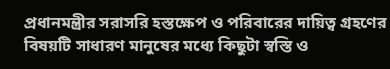প্রধানমন্ত্রীর সরাসরি হস্তক্ষেপ ও পরিবারের দায়িত্ব গ্রহণের বিষয়টি সাধারণ মানুষের মধ্যে কিছুটা স্বস্তি ও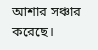আশার সঞ্চার করেছে।